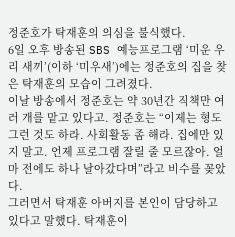정준호가 탁재훈의 의심을 불식했다.
6일 오후 방송된 SBS 예능프로그램 ‘미운 우리 새끼’(이하 ‘미우새’)에는 정준호의 집을 찾은 탁재훈의 모습이 그려졌다.
이날 방송에서 정준호는 약 30년간 직책만 여러 개를 맡고 있다고. 정준호는 “이제는 형도 그런 것도 하라. 사회활동 좀 해라. 집에만 있지 말고. 언제 프로그램 잘릴 줄 모르잖아. 얼마 전에도 하나 날아갔다며”라고 비수를 꽂았다.
그러면서 탁재훈 아버지를 본인이 담당하고 있다고 말했다. 탁재훈이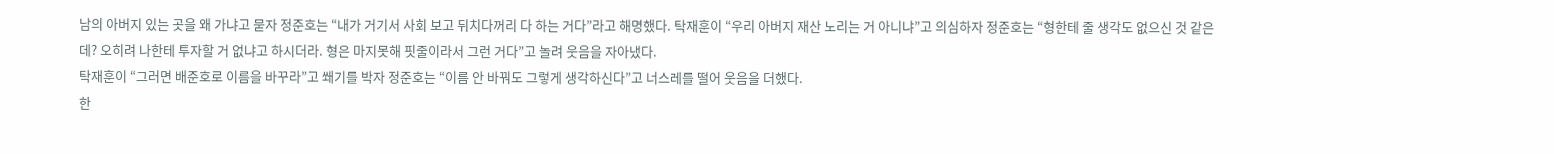남의 아버지 있는 곳을 왜 가냐고 묻자 정준호는 “내가 거기서 사회 보고 뒤치다꺼리 다 하는 거다”라고 해명했다. 탁재훈이 “우리 아버지 재산 노리는 거 아니냐”고 의심하자 정준호는 “형한테 줄 생각도 없으신 것 같은데? 오히려 나한테 투자할 거 없냐고 하시더라. 형은 마지못해 핏줄이라서 그런 거다”고 놀려 웃음을 자아냈다.
탁재훈이 “그러면 배준호로 이름을 바꾸라”고 쐐기를 박자 정준호는 “이름 안 바꿔도 그렇게 생각하신다”고 너스레를 떨어 웃음을 더했다.
한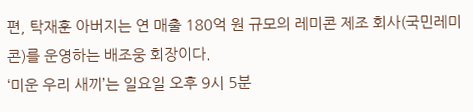편, 탁재훈 아버지는 연 매출 180억 원 규모의 레미콘 제조 회사(국민레미콘)를 운영하는 배조웅 회장이다.
‘미운 우리 새끼’는 일요일 오후 9시 5분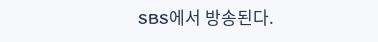SBS에서 방송된다.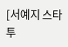[서예지 스타투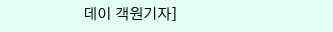데이 객원기자]